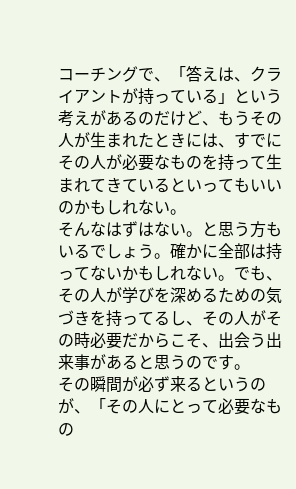コーチングで、「答えは、クライアントが持っている」という考えがあるのだけど、もうその人が生まれたときには、すでにその人が必要なものを持って生まれてきているといってもいいのかもしれない。
そんなはずはない。と思う方もいるでしょう。確かに全部は持ってないかもしれない。でも、その人が学びを深めるための気づきを持ってるし、その人がその時必要だからこそ、出会う出来事があると思うのです。
その瞬間が必ず来るというのが、「その人にとって必要なもの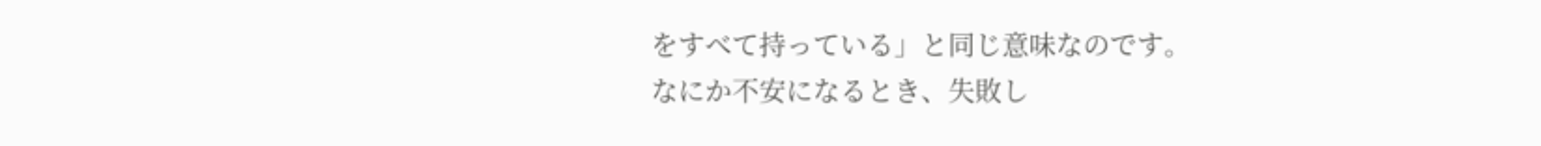をすべて持っている」と同じ意味なのです。
なにか不安になるとき、失敗し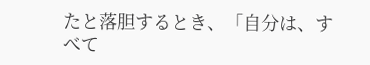たと落胆するとき、「自分は、すべて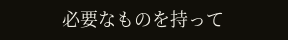必要なものを持って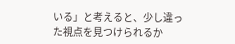いる」と考えると、少し違った視点を見つけられるか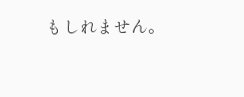もしれません。